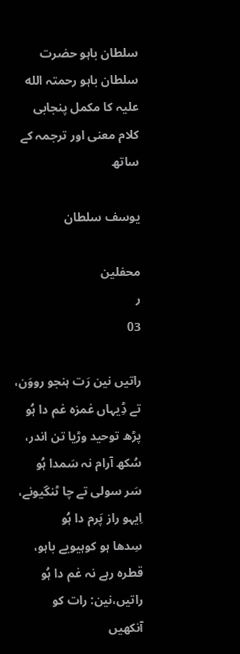سلطان باہو حضرت سلطان باہو رحمتہ الله علیہ کا مکمل پنجابی کلام معنی اور ترجمہ کے ساتھ

یوسف سلطان

محفلین
ر
03

راتیں نین رَت ہنجو رووَن، تے ڈِیہاں غمزہ غم دا ہُو
پڑھ توحید وڑیا تن اندر، سُکھ آرام نہ سَمدا ہُو
سَر سولی تے چا ٹنگیونے، اِیہو راز پَرم دا ہُو
سِدھا ہو کوہیویے باہو، قطرہ رہے نہ غم دا ہُو
راتیں،نین: رات کو آنکھیں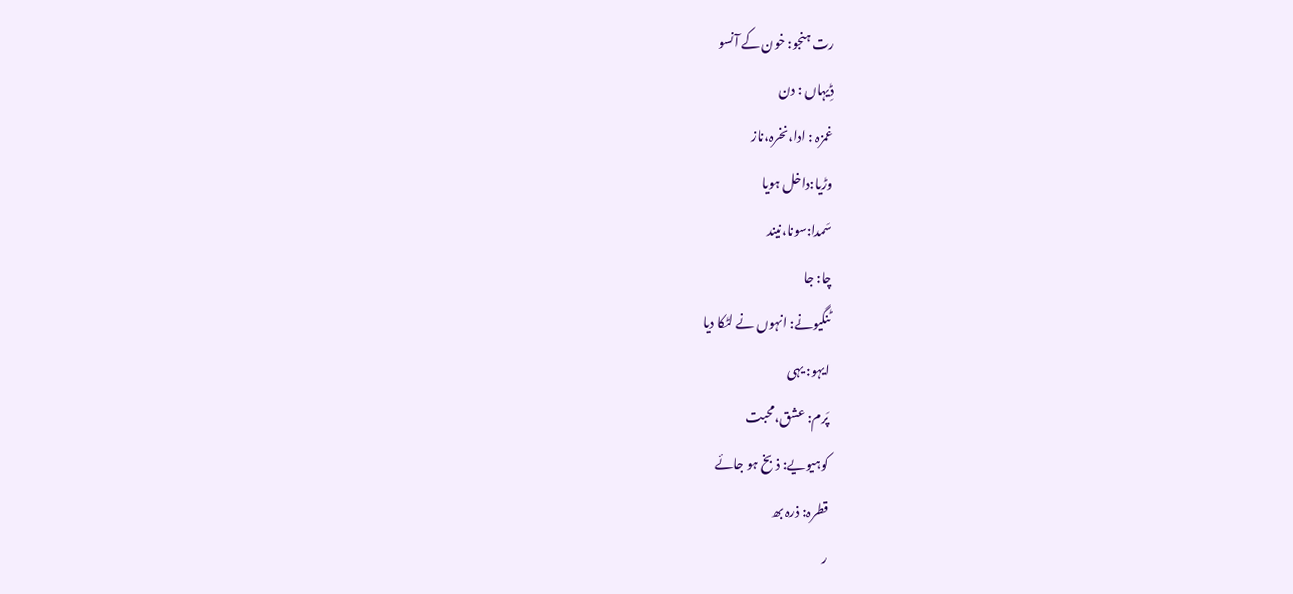رت ہنجو: خون کے آنسو
ڈِیہاں : دن
غمزہ : ادا،نخرہ،ناز
وڑیا:داخل ہویا
سَمدا:سونا،نیند
چا: جا
ٹنگیونے: انہوں نے لٹکا دیا
ایہو: یہی
پَرم: عشق،محبت
کوہیویے: ذبخ ہو جائے
قطرہ: ذرہ بھ
ر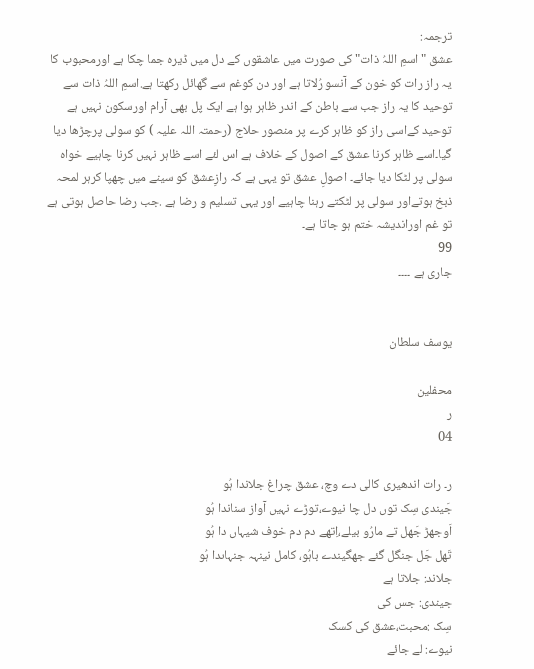ترجمہ:
عشق "اسمِ اللہُ ذات" کی صورت میں عاشقوں کے دل میں ڈیرہ جما چکا ہے اورمحبوب کا یہ راز رات کو خون کے آنسو رُلاتا ہے اور دن کوغم سے گھائل رکھتا ہے.اسمِ اللہُ ذات سے توحید کا یہ راز جب سے باطن کے اندر ظاہر ہوا ہے ایک پل بھی آرام اورسکون نہیں ہے توحید کےاسی راز کو ظاہر کرے پر منصور حلاج (رحمتہ اللہ علیہ ) کو سولی پرچڑھا دیا گیا۔اسے ظاہر کرنا عشق کے اصول کے خلاف ہے اس لئے اسے ظاہر نہیں کرنا چاہیے خواہ سولی پر لٹکا دیا جائے۔ اصولِ عشق تو یہی ہے کہ رازِعشق کو سینے میں چھپا کرہر لمحہ ذبخ ہوتےاور سولی پر لٹکتے رہنا چاہیے اور یہی تسلیم و رضا ہے .جب رضا حاصل ہوتی ہے تو غم اوراندیشہ ختم ہو جاتا ہے۔
99
جاری ہے ۔۔۔۔


یوسف سلطان

محفلین
ر
04

ر۔ رات اندھیری کالی دے وچ، عشق چراغ جلاندا ہُو
جَیندی سِک توں دل چا نیوے،توڑے نہیں آواز سناندا ہُو
اَوجھڑ جَھل تے مارُو بیلے،اِتھے دم دم خوف شیہاں دا ہُو
تَھل جَل جنگل گئے جھگیندے باہُو، کامل نینہہ جنہاںدا ہُو
جلاند: جلاتا ہے
جیندی: جس کی
سِک :محبت،عشق کی کسک
نیوے: لے جائے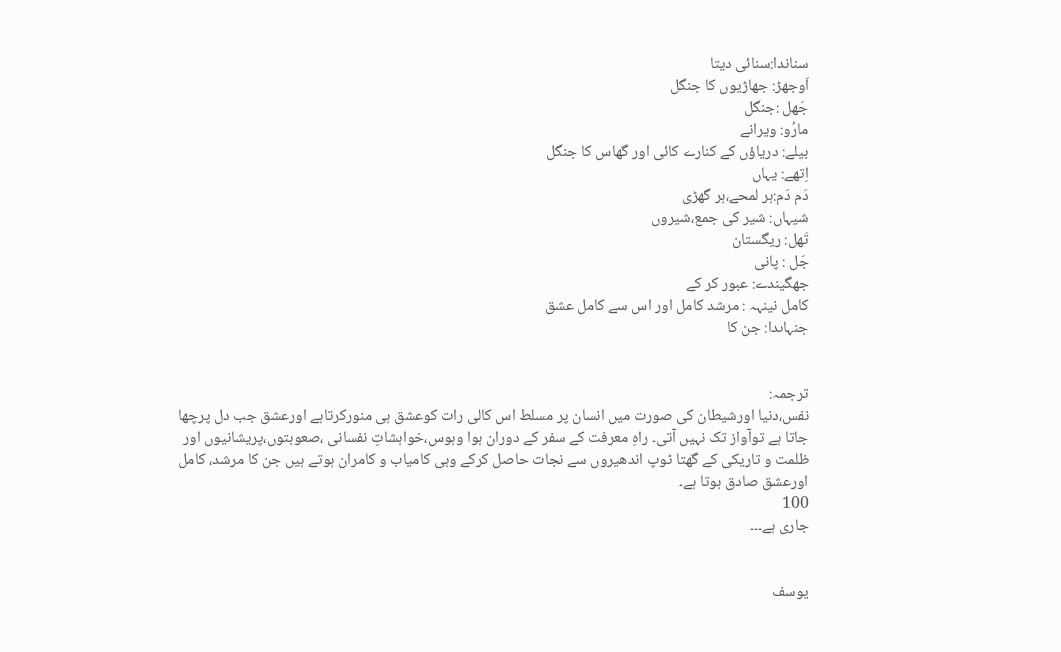سناندا:سنائی دیتا
اَوجھڑ: جھاڑیوں کا جنگل
جَھل :جنگل
مارُو: ویرانے
بیلے: دریاؤں کے کنارے کائی اور گھاس کا جنگل
اِتھے: یہاں
دَم دَم:ہر لمحے،ہر گھڑی
شیہاں: شیر کی جمع،شیروں
تَھل: ریگستان
جَل : پانی
جھگیندے: عبور کر کے
کامل نینہہ : مرشد کامل اور اس سے کامل عشق
جنہاںدا: جن کا


ترجمہ:
نفس،دنیا اورشیطان کی صورت میں انسان پر مسلط اس کالی رات کوعشق ہی منورکرتاہے اورعشق جب دل پرچھا جاتا ہے توآواز تک نہیں آتی۔ راہِ معرفت کے سفر کے دوران ہوا وہوس،خواہشاتِ نفسانی ،صعوبتوں،پریشانیوں اور ظلمت و تاریکی کے گھتا ٹوپ اندھیروں سے نجات حاصل کرکے وہی کامیاب و کامران ہوتے ہیں جن کا مرشد، کامل اورعشق صادق ہوتا ہے۔
100
جاری ہے۔۔۔


یوسف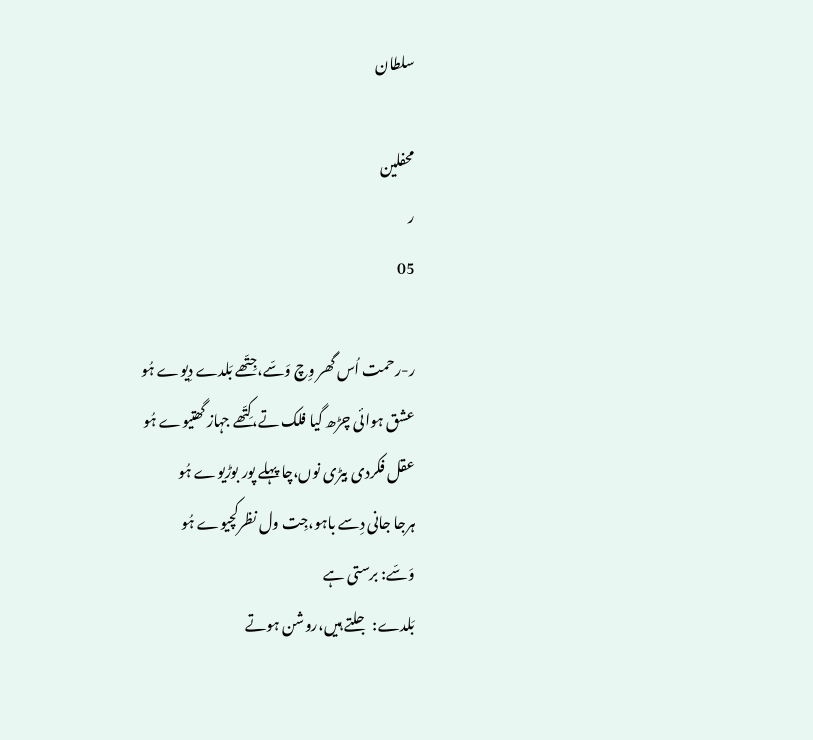سلطان

محفلین
ر
05

ر-رحمت اُس گھر وِچ وَسّے،جِتّھے بَلدے دِیوے ہُو
عشق ہوائی چڑھ گیا فلک تے،کِتّھے جہاز گھتیوے ہُو
عقل فکردی بیڑی نوں،چا پہلے پور بوڑیوے ہُو
ہرجا جانی دِسے باہو،جِت ول نظرکچیوے ہُو
وَسّے: برستی ہے
بَلدے: جلتے ہیں،روشن ہوتے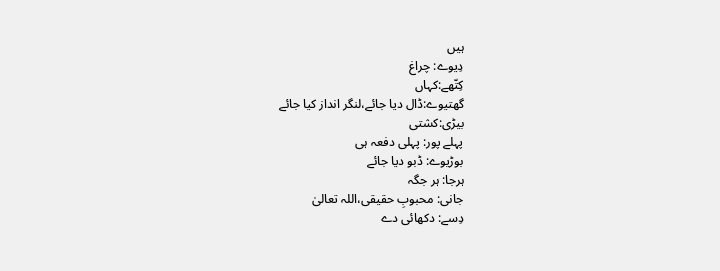ہیں
دِیوے: چراغ
کِتّھے:کہاں
گھتیوے:ڈال دیا جائے،لنگر انداز کیا جائے
بیڑی:کشتی
پہلے پور: پہلی دفعہ ہی
بوڑیوے: ڈبو دیا جائے
ہرجا: ہر جگہ
جانی: محبوبِ حقیقی،اللہ تعالیٰ
دِسے: دکھائی دے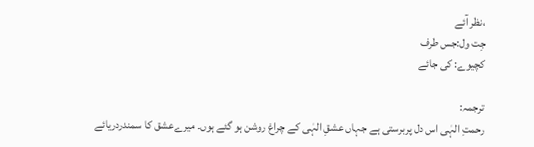،نظر آئے
جِت ول:جس طرف
کچیوے: کی جائے

ترجمہ:
رحمتِ الہٰی اس دل پربرستی ہے جہاں عشقِ الہٰی کے چراغ روشن ہو گئے ہوں۔ میرےعشق کا سمندردریائے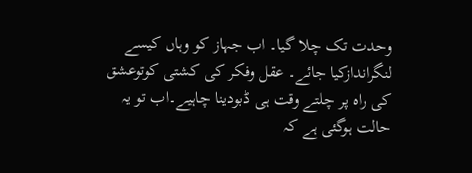وحدت تک چلا گیا۔ اب جہاز کو وہاں کیسے لنگراندازکیا جائے۔ عقل وفکر کی کشتی کوتوعشق کی راہ پر چلتے وقت ہی ڈبودینا چاہیے۔اب تو یہ حالت ہوگئی ہے کہ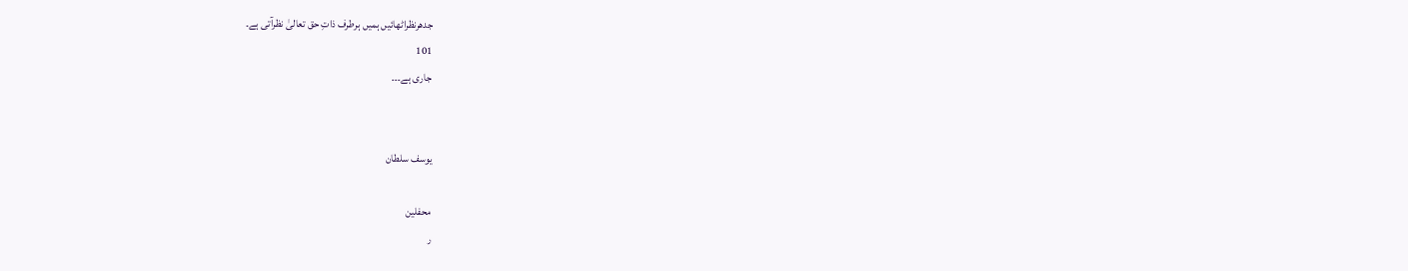جدھرنظراٹھائیں ہمیں ہرطرف ذاتِ حق تعالیٰ نظرآتی ہے۔
101
جاری ہے۔۔۔


یوسف سلطان

محفلین
ر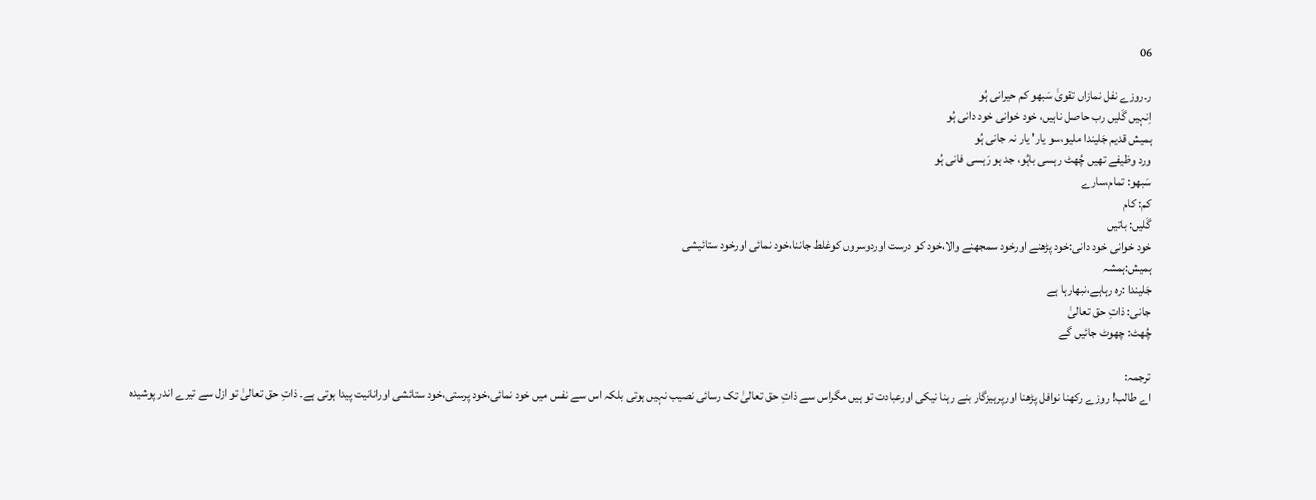06

ر۔روزے نفل نمازاں تقویٰ سَبھو کم حیرانی ہُو
اِنہیں گَلیں رب حاصل ناہیں، خود خوانی خود دانی ہُو
ہمیش قدیم جَلیندا ملیو،سو یار' یار نہ جانی ہُو
ورد وظیفے تھیں چُھٹ رہسی باہُو، جد ہو رَہسی فانی ہُو
سَبھو: تمام،سارے
کم: کام
گَلیں: باتیں
خود خوانی خود دانی:خود پڑھنے اورخود سمجھنے والا،خود کو درست اوردوسروں کوغلط جاننا،خود نمائی اورخود ستائیشی
ہمیش:ہمشہ
جَلیندا :رہ رہاہے،نبھارہا ہے
جانی: ذاتِ حق تعالیٰ
چُھٹ: چھوٹ جائیں گے

ترجمہ:
اے طالب! روزے رکھنا نوافل پڑھنا اورپرہیزگار بنے رہنا نیکی اورعبادت تو ہیں مگراس سے ذاتِ حق تعالیٰ تک رسائی نصیب نہیں ہوتی بلکہ اس سے نفس میں خود نمائی،خود پرستی،خود ستائشی اورانانیت پیدا ہوتی ہے۔ ذاتِ حق تعالیٰ تو ازل سے تیرے اندر پوشیدہ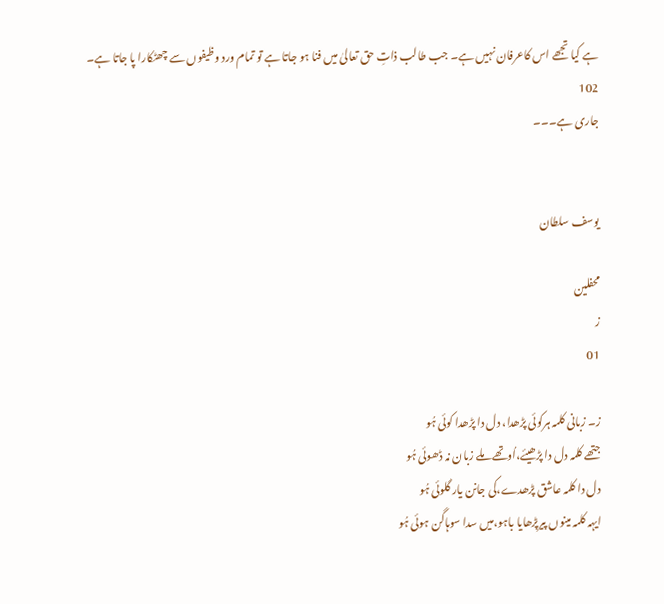ہے کیا تجھے اس کاعرفان نہیں ہے۔ جب طالب ذاتِ حق تعالیٰ میں فنا ہو جاتا ہے تو تمام ورد وظیفوں سے چھٹکارا پا جاتا ہے۔
102
جاری ہے۔۔۔


یوسف سلطان

محفلین
ز
01

ز۔ زبانی کلمہ ہرکوئی پڑھدا، دل دا پڑھدا کوئی ہُو
جتھے کلمہ دل دا پڑھیئے،اُوتھے ملے زبان نہ ڈھوئی ہُو
دل دا کلمہ عاشق پڑھدے،کی جانن یار گلوئی ہُو
ایہہ کلمہ مینوں پیرپڑھایا باہو،میں سدا سوہاگن ہوئی ہُو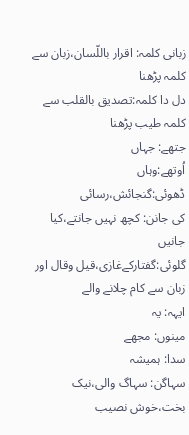زبانی کلمہ: اقرار باللّسان،زبان سے کلمہ پڑھنا
دل دا کلمہ:تصدیق بالقلب سے کلمہ طیب پڑھنا
جتھے: جہاں
اُوتھے:وہاں
ڈھوئی:گنجائش،رسائی
کی جانن: کچھ نہیں جانتے،کیا جانیں
گلوئی:گفتارکےغازی،قیل وقال اور زبان سے کام چلانے والے
ایہہ: یہ
مینوں: مجھے
سدا: ہمیشہ
سہاگن: سہاگ والی،نیک بخت،خوش نصیب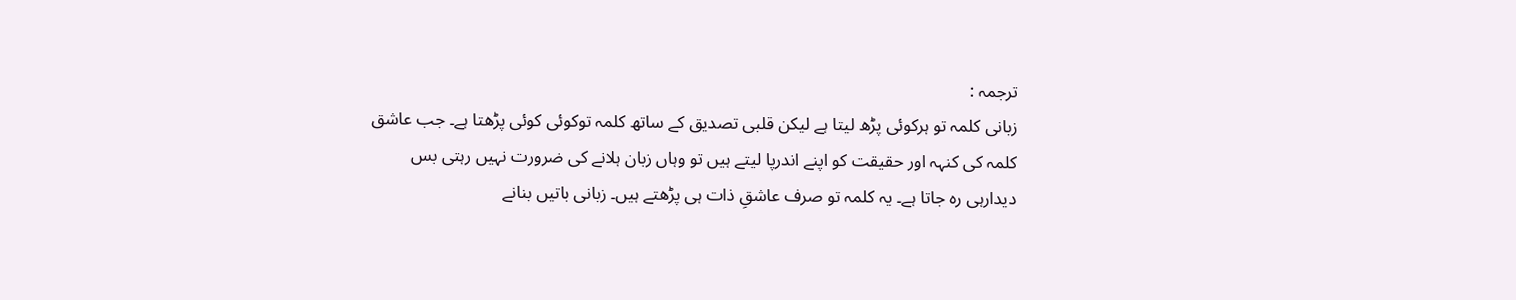ترجمہ :
زبانی کلمہ تو ہرکوئی پڑھ لیتا ہے لیکن قلبی تصدیق کے ساتھ کلمہ توکوئی کوئی پڑھتا ہے۔ جب عاشق کلمہ کی کنہہ اور حقیقت کو اپنے اندرپا لیتے ہیں تو وہاں زبان ہلانے کی ضرورت نہیں رہتی بس دیدارہی رہ جاتا ہے۔ یہ کلمہ تو صرف عاشقِ ذات ہی پڑھتے ہیں۔ زبانی باتیں بنانے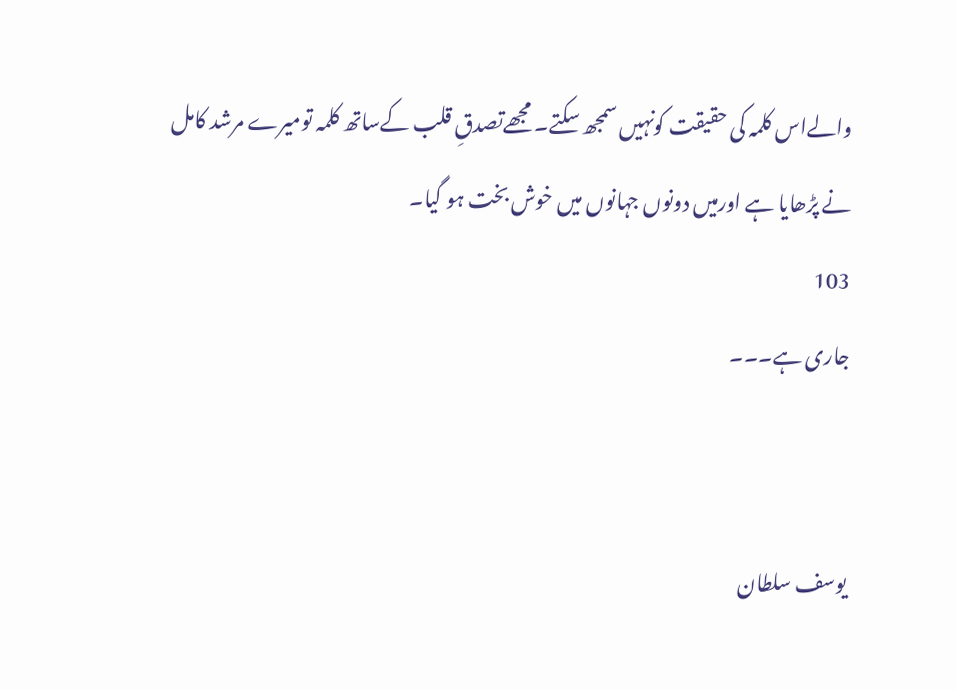والےاس کلمہ کی حقیقت کونہیں سمجھ سکتے۔ مجھےتصدقِ قلب کےساتھ کلمہ تومیرے مرشد کامل نے پڑھایا ہے اورمیں دونوں جہانوں میں خوش بخت ہو گیا۔
103
جاری ہے۔۔۔


یوسف سلطان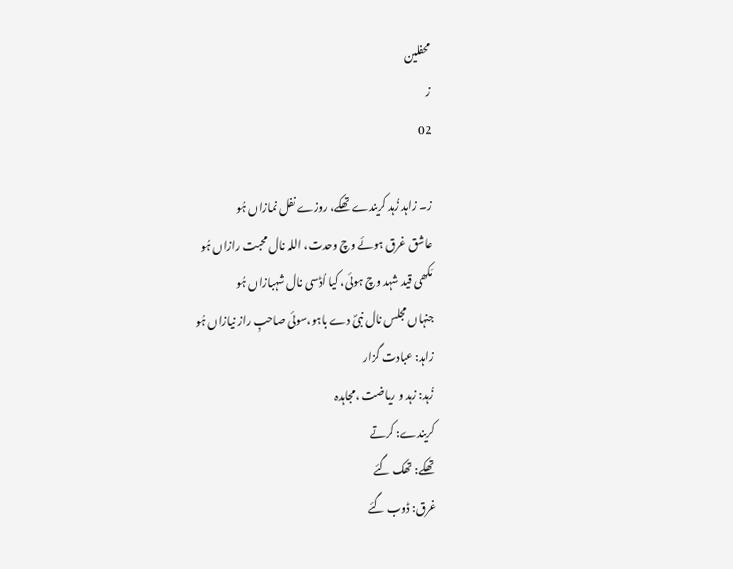محفلین
ز
02

ز۔ زاہد زُہد کریندے تھکے، روزے نفل نمازاں ہُو
عاشق غرق ہوئے وچ وحدت، اللہ نال محبت رازاں ہُو
مَکھی قید شہد وچ ہوئی، کیا اُڈسی نال شہبازاں ہُو
جنہاں مجلس نال نبیؐ دے باہو،سوئی صاحبِ راز نیازاں ہُو
زاہد: عبادت گزار
زُہد: زہد و ریاضت ،مجاہدہ
کریندے: کرتے
تھکے: تھک گئے
غرق: ڈوب گئے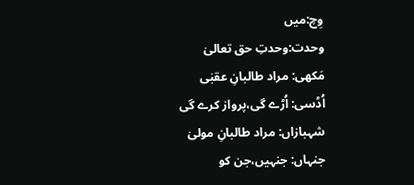وِچ:میں
وحدت:وحدتِ حق تعالیٰ
مَکھی: مراد طالبانِ عقبٰی
اُڈسی: اُڑے گی،پرواز کرے گی
شہبازاں: مراد طالبانِ مولیٰ
جنہاں: جنہیں،جن کو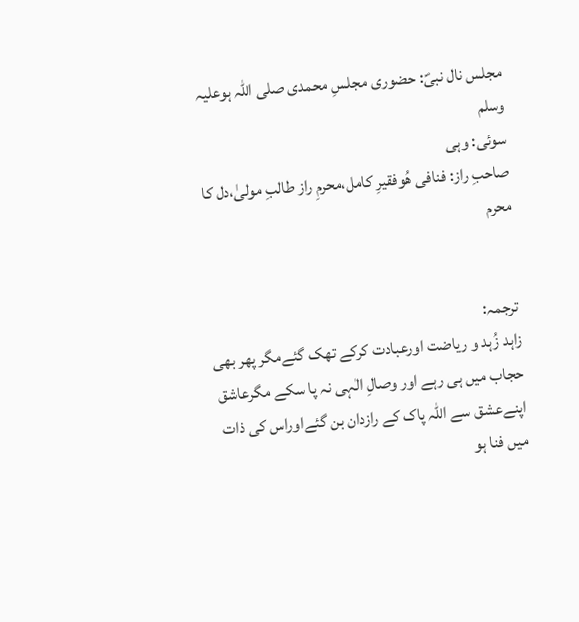مجلس نال نبیؐ: حضوری مجلسِ محمدی صلی اللہ ہوعلیہ وسلم
سوئی: وہی
صاحبِ راز: فنافی ھُوفقیرِ کامل،محرمِ راز طالبِ مولیٰ،دل کا محرم


ترجمہ:
زاہد زُہد و ریاضت اورعبادت کرکے تھک گئےمگر پھر بھی حجاب میں ہی رہے اور وصالِ الٰہی نہ پا سکے مگرعاشق اپنےعشق سے اللہ پاک کے رازدان بن گئےاوراس کی ذات میں فنا ہو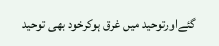گئےاورتوحید میں غرق ہوکرخود بھی توحید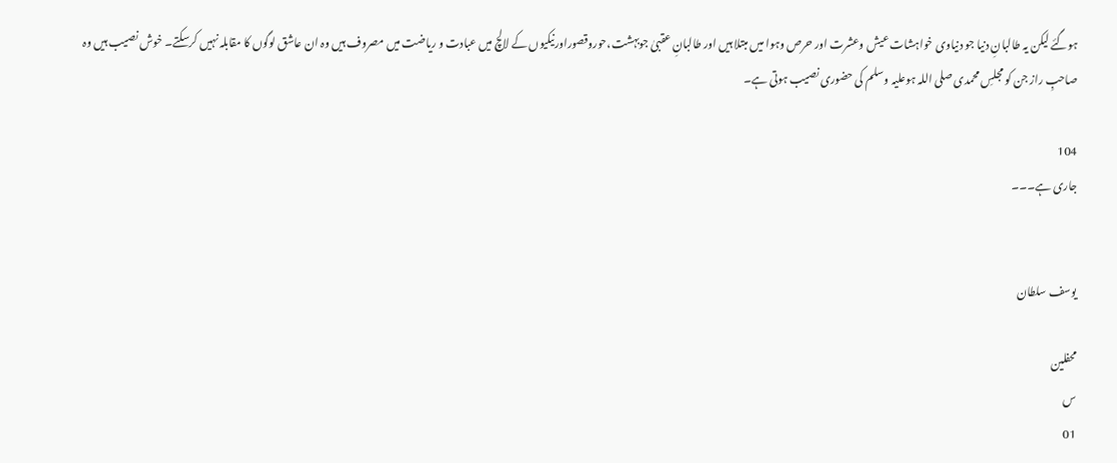ہوگئے لیکن یہ طالبانِ دنیا جو دنیاوی خواہشات عیش وعشرت اور حرص وہوا میں مبتلا ہیں اور طالبانِ عقبیٰ جوبہشت،حوروقصوراورنیکیوں کے لالچ میں عبادت و ریاضت میں مصروف ہیں وہ ان عاشق لوگوں کا مقابلہ نہیں کرسکتے۔ خوش نصیب ہیں وہ صاحبِ راز جن کو مجلسِ محمدی صلی اللہ ہوعلیہ وسلم کی حضوری نصیب ہوتی ہے۔

104
جاری ہے۔۔۔


یوسف سلطان

محفلین
س
01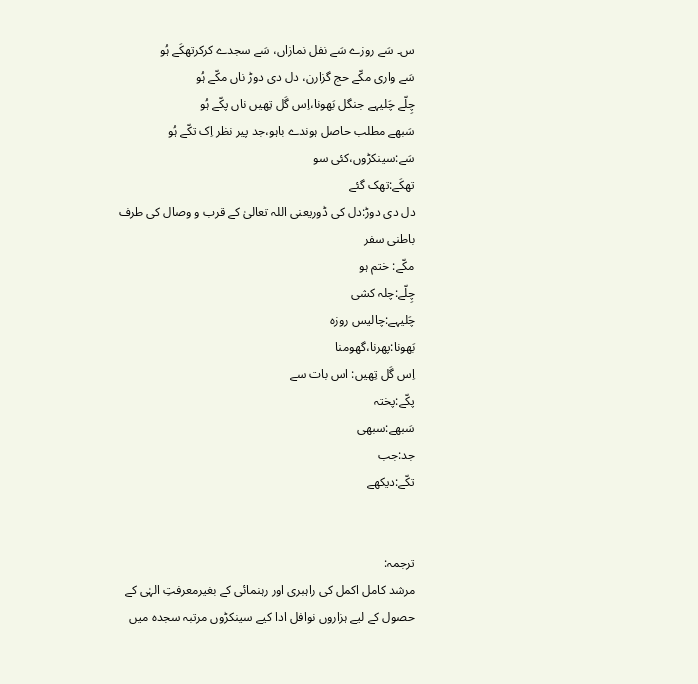س۔ سَے روزے سَے نفل نمازاں، سَے سجدے کرکرتھکَے ہُو
سَے واری مکّے حج گزارن، دل دی دوڑ ناں مکّے ہُو
چِلّے چَلیہے جنگل بَھونا،اِس گَل تِھیں ناں پکّے ہُو
سَبھے مطلب حاصل ہوندے باہو،جد پیر نظر اِک تکّے ہُو
سَے:سینکڑوں،کئی سو
تھکَے:تھک گئے
دل دی دوڑ:دل کی ڈوریعنی اللہ تعالیٰ کے قرب و وصال کی طرف باطنی سفر
مکّے: ختم ہو
چِلّے:چلہ کشی
چَلیہے:چالیس روزہ
بَھونا:پھرنا،گھومنا
اِس گَل تِھیں: اس بات سے
پکّے:پختہ
سَبھے:سبھی
جد:جب
تکّے:دیکھے


ترجمہ:
مرشد کامل اکمل کی راہبری اور رہنمائی کے بغیرمعرفتِ الہٰی کے حصول کے لیے ہزاروں نوافل ادا کیے سینکڑوں مرتبہ سجدہ میں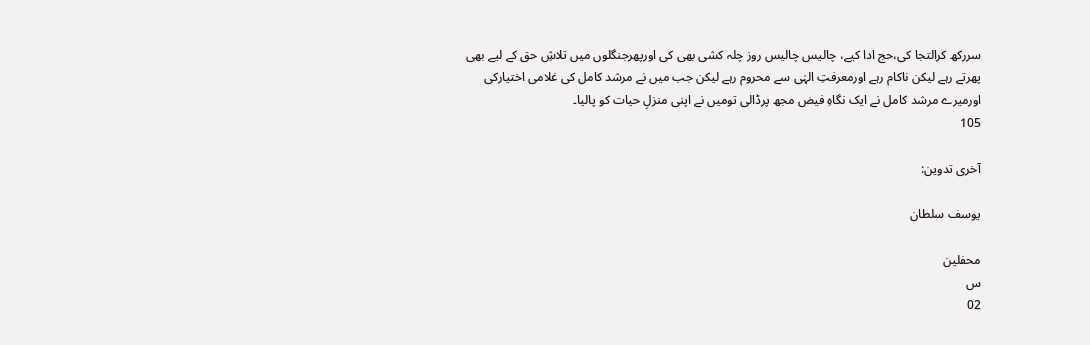سررکھ کرالتجا کی،حج ادا کیے، چالیس چالیس روز چلہ کشی بھی کی اورپھرجنگلوں میں تلاشِ حق کے لیے بھی پھرتے رہے لیکن ناکام رہے اورمعرفتِ الہٰی سے محروم رہے لیکن جب میں نے مرشد کامل کی غلامی اختیارکی اورمیرے مرشد کامل نے ایک نگاہِ فیض مجھ پرڈالی تومیں نے اپنی منزلِ حیات کو پالیا۔
105

آخری تدوین:

یوسف سلطان

محفلین
س
02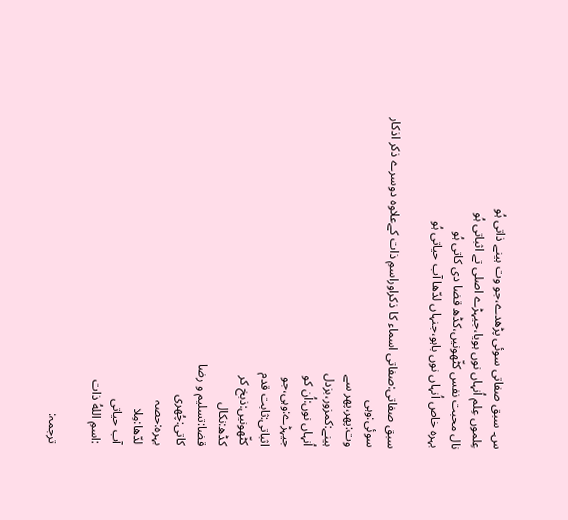س۔ سبق صفاتی سوئی پڑھدے،جو وت ہینے ذاتی ہُو
عِلموں عِلم اُنہاں نوں ہویا،جیہڑے اصلی تے اثباتی ہُو
نال محبت نفس کٹّھونیں،کڈھ قضا دی کاتی ہُو
بہرہ خاص اُنہاں نوں باہو،جنہاں لدّھا آب حیاتی ہُو

سبق صفاتی:صفاتی اسماء کا ذکراوراسمِ ذات کےعلاوہ دوسرے ذکر اذکار
سوئی:وہی
وت:پھر،پھر سے
ہینے:کمزور،بزدل
اُنہاں نوں:اُن کو
جیہڑے:وہی،جو
اثباتی:ثابت قدم
کٹّھونیں:ذبخ کر
کڈھ:نکال
قضا:تسلیم و رضا
کاتی:چُھری
بہرہ:حصہ
لدّھا:مِلا
آب حیاتی
:اسمِ اللهُ ذات

ترجمہ: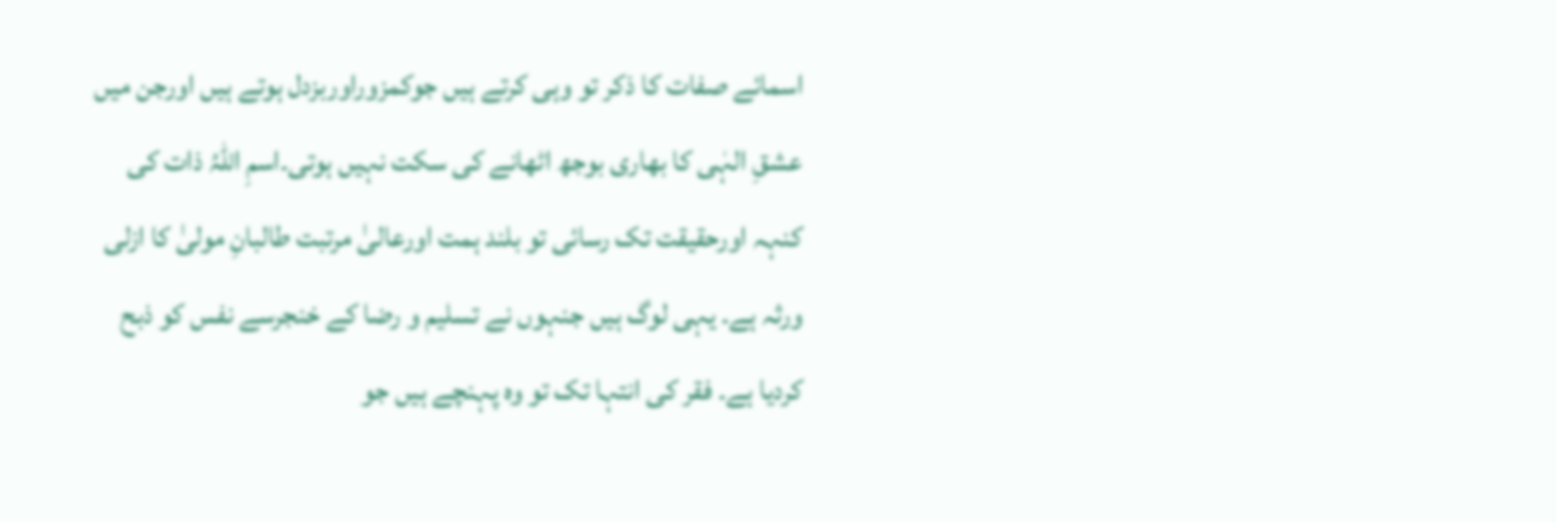اسمائے صفات کا ذکر تو وہی کرتے ہیں جوکمزوراوربزدل ہوتے ہیں اورجن میں عشقِ الہٰی کا بھاری بوجھ اٹھانے کی سکت نہیں ہوتی۔اسمِ اللّٰہُ ذات کی کنہہ اورحقیقت تک رسائی تو بلند ہمت اورعالیٰ مرتبت طالبانِ مولیٰ کا ازلی ورثہ ہے۔ یہی لوگ ہیں جنہوں نے تسلیم و رضا کے خنجرسے نفس کو ذبح کردیا ہے۔ فقر کی انتہا تک تو وہ پہنچے ہیں جو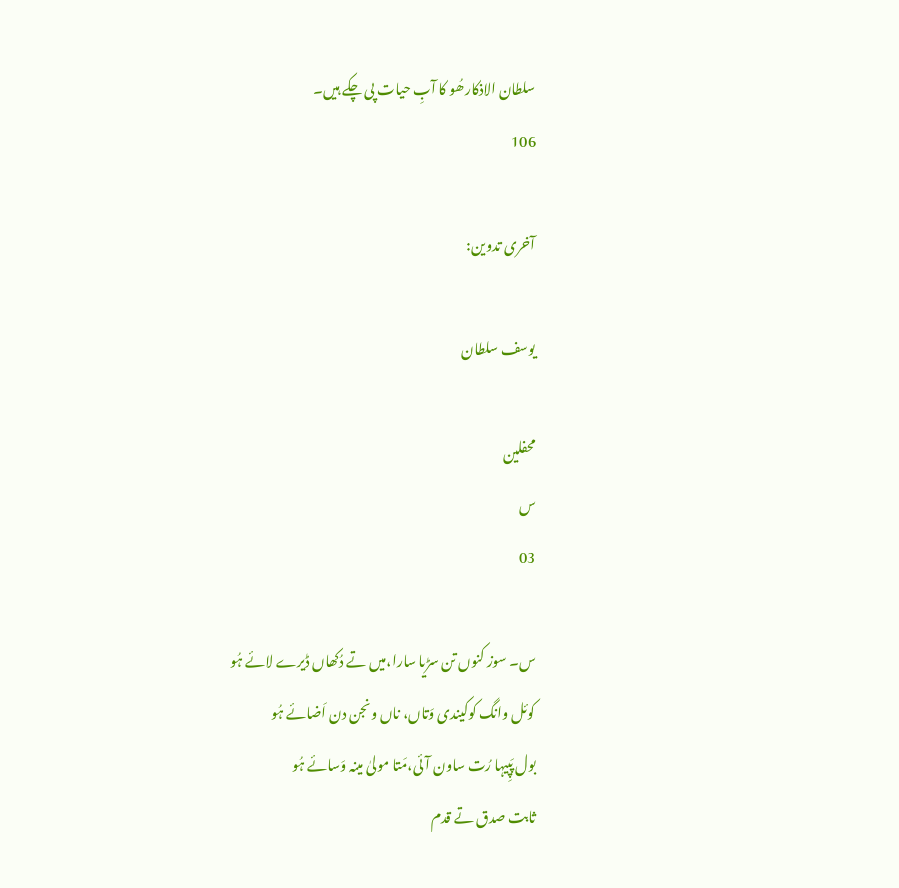سلطان الاذکارھُو کا آبِ حیات پی چکے ہیں۔
106

آخری تدوین:

یوسف سلطان

محفلین
س
03

س۔ سوز کنوں تن سڑیا سارا،میں تے دُکھاں ڈیرے لائے ہُو
کوئل وانگ کوکیندی وَتاں، ناں ونجن دن اَضائے ہُو
بول پَپِیہا رُت ساون آئی،مَتا مولیٰ مینہ وَسائے ہُو
ثابت صدق تے قدم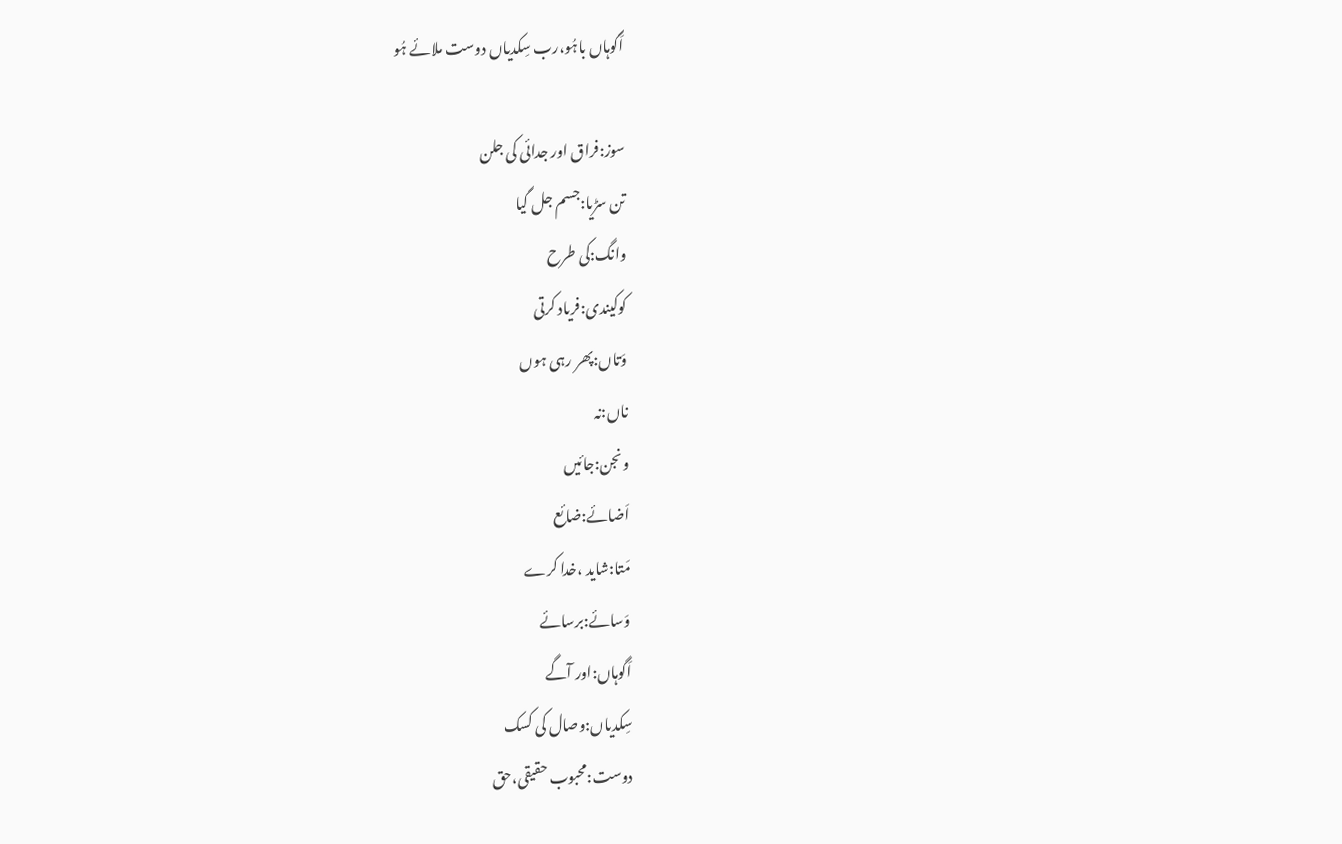اَگوہاں باہُو،رب سِکدیاں دوست ملائے ہُو

سوز:فراق اور جدائی کی جلن
تن سڑیا:جسم جل گیا
وانگ:کی طرح
کوکیندی:فریاد کرتی
وَتاں:پھر رہی ہوں
ناں:نہ
ونجن:جائیں
اَضائے:ضائع
مَتا:شاید ،خدا کرے
وَسائے:برسائے
اَگوہاں:اور آگے
سِکدیاں:وصال کی کسک
دوست:محبوب حقیقی،حق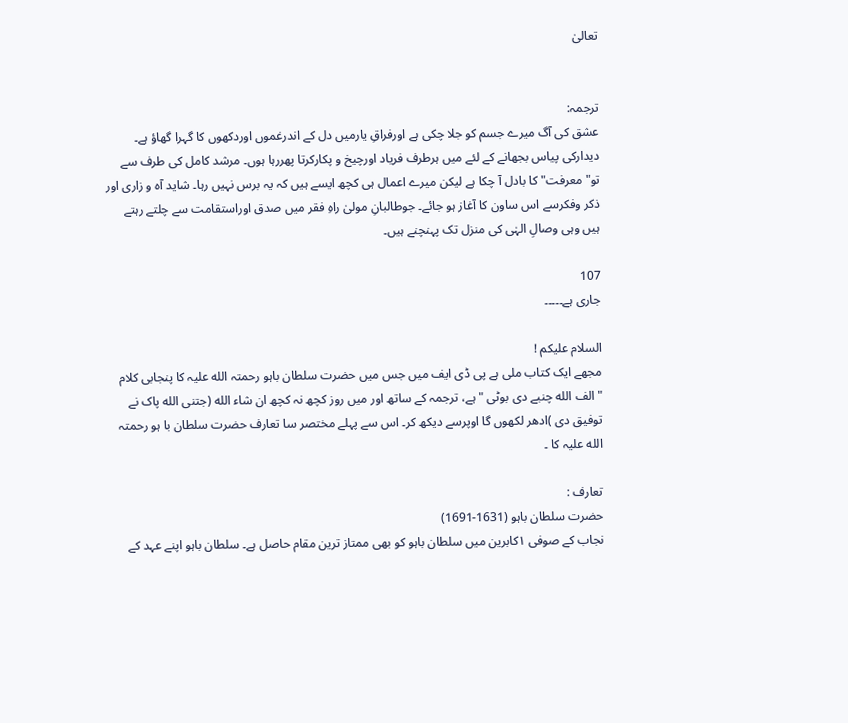تعالیٰ


ترجمہ:
عشق کی آگ میرے جسم کو جلا چکی ہے اورفراقِ یارمیں دل کے اندرغموں اوردکھوں کا گہرا گھاؤ ہے۔ دیدارکی پیاس بجھانے کے لئے میں ہرطرف فریاد اورچیخ و پکارکرتا پھررہا ہوں۔ مرشد کامل کی طرف سے تو"معرفت" کا بادل آ چکا ہے لیکن میرے اعمال ہی کچھ ایسے ہیں کہ یہ برس نہیں رہا۔ شاید آہ و زاری اور ذکر وفکرسے اس ساون کا آغاز ہو جائے۔ جوطالبانِ مولیٰ راہِ فقر میں صدق اوراستقامت سے چلتے رہتے ہیں وہی وصالِ الہٰی کی منزل تک پہنچنے ہیں۔

107
جاری ہے۔۔۔۔۔

السلام علیکم !
مجھے ایک کتاب ملی ہے پی ڈی ایف میں جس میں حضرت سلطان باہو رحمتہ الله علیہ کا پنجابی کلام "الف الله چنبے دی بوٹی " ہے، ترجمہ کے ساتھ اور میں روز کچھ نہ کچھ ان شاء الله (جتنی الله پاک نے توفیق دی )ادھر لکھوں گا اوپرسے دیکھ کر۔ اس سے پہلے مختصر سا تعارف حضرت سلطان با ہو رحمتہ الله علیہ کا ۔

تعارف :
حضرت سلطان باہو (1631-1691)
نجاب کے صوفی ۱کابرین میں سلطان باہو کو بھی ممتاز ترین مقام حاصل ہے۔ سلطان باہو اپنے عہد کے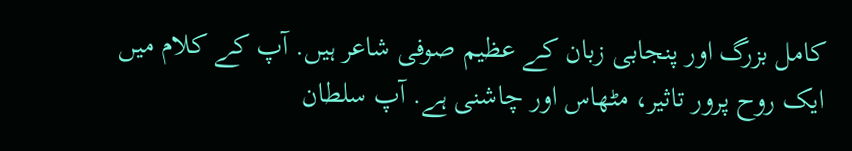کامل بزرگ اور پنجابی زبان کے عظیم صوفی شاعر ہیں. آپ کے کلام میں ایک روح پرور تاثیر، مٹھاس اور چاشنی ہے. آپ سلطان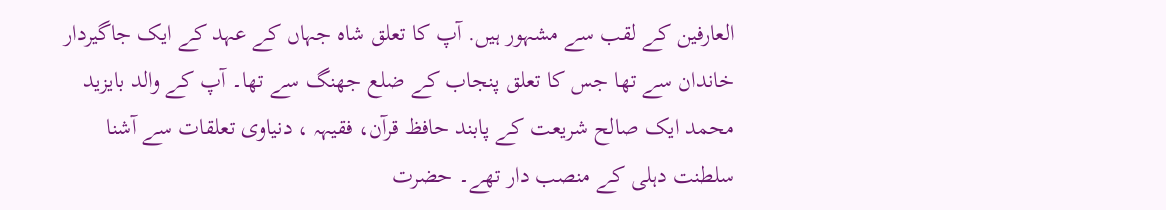العارفین کے لقب سے مشہور ہیں. آپ کا تعلق شاہ جہاں کے عہد کے ایک جاگیردار خاندان سے تھا جس کا تعلق پنجاب کے ضلع جھنگ سے تھا۔ آپ کے والد بایزید محمد ایک صالح شریعت کے پابند حافظ قرآن، فقیہہ ، دنیاوی تعلقات سے آشنا سلطنت دہلی کے منصب دار تھے۔ حضرت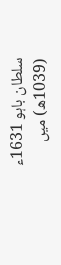سلطان باہو 1631ء (1039ھ) میں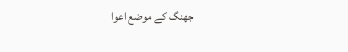جھنگ کے موضع اعوا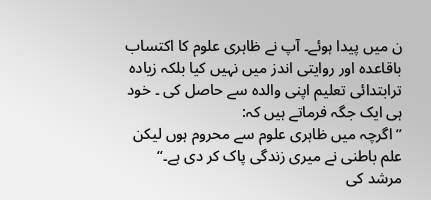ن میں پیدا ہوئے۔ آپ نے ظاہری علوم کا اکتساب باقاعدہ اور روایتی اندز میں نہیں کیا بلکہ زیادہ ترابتدائی تعلیم اپنی والدہ سے حاصل کی ۔ خود ہی ایک جگہ فرماتے ہیں کہ:
”اگرچہ میں ظاہری علوم سے محروم ہوں لیکن علم باطنی نے میری زندگی پاک کر دی ہے۔“
مرشد کی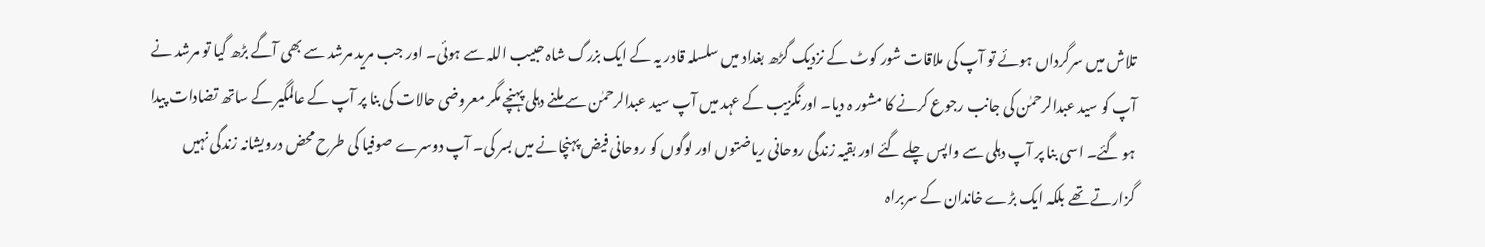تلاش میں سرگرداں ہوئے تو آپ کی ملاقات شور کوٹ کے نزدیک گڑھ بغداد میں سلسلہ قادر یہ کے ایک بزرگ شاہ حبیب اللہ سے ہوئی۔ اور جب مرید مرشد سے بھی آگے بڑھ گیا تو مرشد نے آپ کو سید عبدالرحمٰن کی جانب رجوع کرنے کا مشور ہ دیا۔ اورنگزیب کے عہد میں آپ سید عبدالرحمٰن سے ملنے دہلی پہنچے مگر معروضی حالات کی بنا پر آپ کے عالمگیر کے ساتھ تضادات پیدا ہو گئے۔ اسی بنا پر آپ دہلی سے واپس چلے گئے اور بقیہ زندگی روحانی ریاضتوں اور لوگوں کو روحانی فیض پہنچانے میں بسر کی۔ آپ دوسرے صوفیا کی طرح محض درویشانہ زندگی نہیں گزارتے تھے بلکہ ایک بڑے خاندان کے سربراہ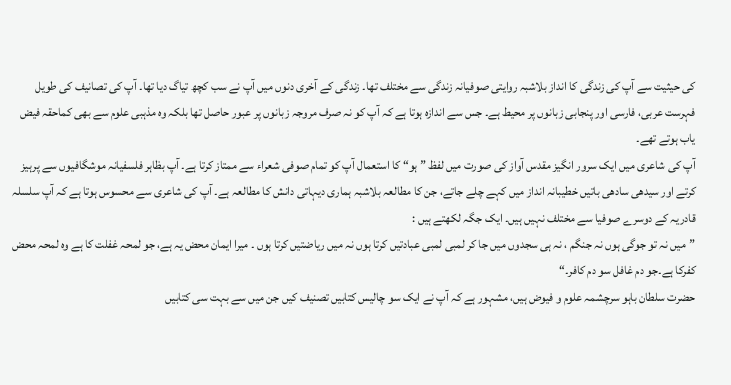کی حیثیت سے آپ کی زندگی کا انداز بلاشبہ روایتی صوفیانہ زندگی سے مختلف تھا۔ زندگی کے آخری دنوں میں آپ نے سب کچھ تیاگ دیا تھا۔ آپ کی تصانیف کی طویل فہرست عربی، فارسی اور پنجابی زبانوں پر محیط ہے۔ جس سے اندازہ ہوتا ہے کہ آپ کو نہ صرف مروجہ زبانوں پر عبور حاصل تھا بلکہ وہ مذہبی علوم سے بھی کماحقہ فیض یاب ہوتے تھے۔
آپ کی شاعری میں ایک سرور انگیز مقدس آواز کی صورت میں لفظ ” ہو“ کا استعمال آپ کو تمام صوفی شعراء سے ممتاز کرتا ہے۔ آپ بظاہر فلسفیانہ موشگافیوں سے پرہیز کرتے اور سیدھی سادھی باتیں خطیبانہ انداز میں کہے چلے جاتے، جن کا مطالعہ بلاشبہ ہماری دیہاتی دانش کا مطالعہ ہے۔ آپ کی شاعری سے محسوس ہوتا ہے کہ آپ سلسلہ قادریہ کے دوسرے صوفیا سے مختلف نہیں ہیں۔ ایک جگہ لکھتے ہیں :
”میں نہ تو جوگی ہوں نہ جنگم ، نہ ہی سجدوں میں جا کر لمبی لمبی عبادتیں کرتا ہوں نہ میں ریاضتیں کرتا ہوں ۔ میرا ایمان محض یہ ہے، جو لمحہ غفلت کا ہے وہ لمحہ محض کفرکا ہے۔جو دم غافل سو دم کافر۔“
حضرت سلطان باہو سرچشمہ علوم و فیوض ہیں، مشہور ہے کہ آپ نے ایک سو چالیس کتابیں تصنیف کیں جن میں سے بہت سی کتابیں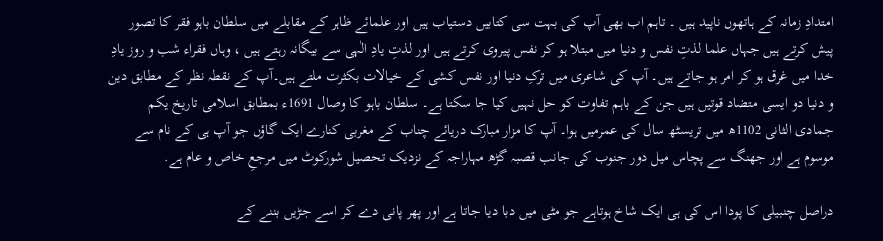امتدادِ زمانہ کے ہاتھوں ناپید ہیں ۔ تاہم اب بھی آپ کی بہت سی کتابیں دستیاب ہیں اور علمائے ظاہر کے مقابلے میں سلطان باہو فقر کا تصور پیش کرتے ہیں جہاں علما لذتِ نفس و دنیا میں مبتلا ہو کر نفس پیروی کرتے ہیں اور لذتِ یادِ الٰہی سے بیگانہ رہتے ہیں ، وہاں فقراء شب و روز یادِ خدا میں غرق ہو کر امر ہو جاتے ہیں۔ آپ کی شاعری میں ترکِ دنیا اور نفس کشی کے خیالات بکثرت ملتے ہیں۔آپ کے نقطہ نظر کے مطابق دین و دنیا دو ایسی متضاد قوتیں ہیں جن کے باہم تفاوت کو حل نہیں کیا جا سکتا ہے۔ سلطان باہو کا وصال 1691ء بمطابق اسلامی تاریخ یکم جمادی الثانی 1102ھ میں تریسٹھ سال کی عمرمیں ہوا۔ آپ کا مزار مبارک دریائے چناب کے مغربی کنارے ایک گاؤں جو آپ ہی کے نام سے موسوم ہے اور جھنگ سے پچاس میل دور جنوب کی جانب قصبہ گڑھ مہاراجہ کے نزدیک تحصیل شورکوٹ میں مرجعِ خاص و عام ہے.

دراصل چنبیلی کا پودا اس کی ہی ایک شاخ ہوتاہے جو مٹی میں دبا دیا جاتا ہے اور پھر پانی دے کر اسے جڑیں بننے کے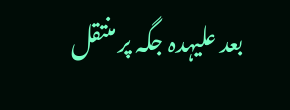بعد علیہدہ جگہ پر منتقل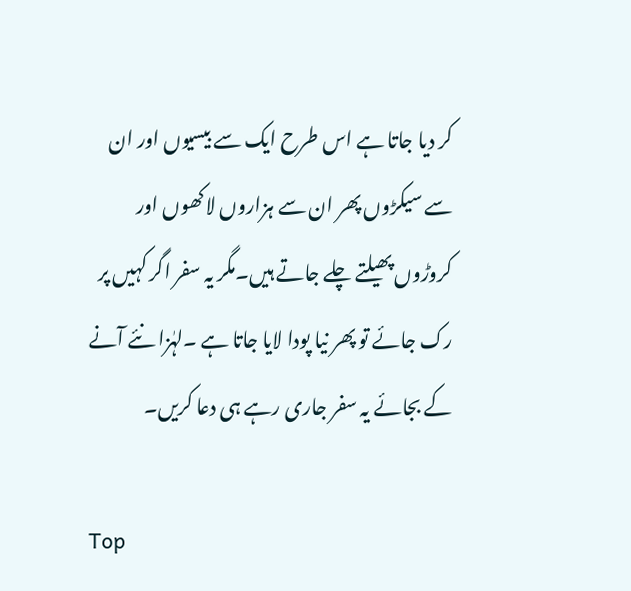کر دیا جاتا ہے اس طرح ایک سے بیسیوں اور ان سے سیکڑوں پھر ان سے ہزاروں لاکھوں اور کروڑوں پھیلتے چلے جاتے ہیں۔مگر یہ سفر اگر کہیں پر رک جائے تو پھر نیا پودا لایا جاتا ہے ۔لہٰزا نئے آنے کے بجائے یہ سفر جاری رہے ہی دعا کریں۔

Top